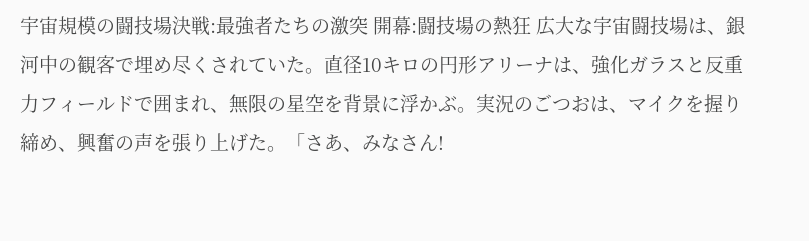宇宙規模の闘技場決戦:最強者たちの激突 開幕:闘技場の熱狂 広大な宇宙闘技場は、銀河中の観客で埋め尽くされていた。直径10キロの円形アリーナは、強化ガラスと反重力フィールドで囲まれ、無限の星空を背景に浮かぶ。実況のごつおは、マイクを握り締め、興奮の声を張り上げた。「さあ、みなさん!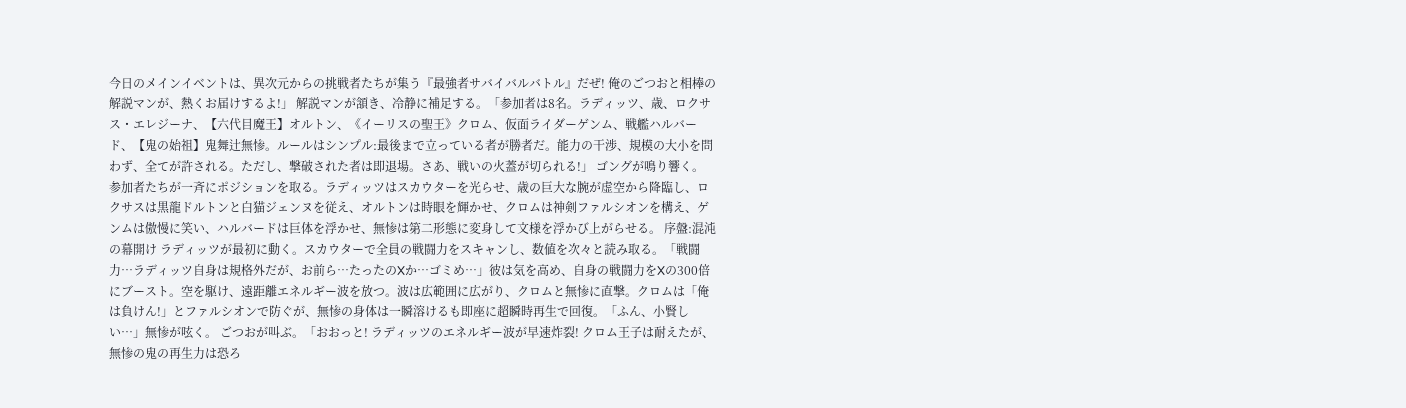今日のメインイベントは、異次元からの挑戦者たちが集う『最強者サバイバルバトル』だぜ! 俺のごつおと相棒の解説マンが、熱くお届けするよ!」 解説マンが頷き、冷静に補足する。「参加者は8名。ラディッツ、歳、ロクサス・エレジーナ、【六代目魔王】オルトン、《イーリスの聖王》クロム、仮面ライダーゲンム、戦艦ハルバード、【鬼の始祖】鬼舞辻無惨。ルールはシンプル:最後まで立っている者が勝者だ。能力の干渉、規模の大小を問わず、全てが許される。ただし、撃破された者は即退場。さあ、戦いの火蓋が切られる!」 ゴングが鳴り響く。 参加者たちが一斉にポジションを取る。ラディッツはスカウターを光らせ、歳の巨大な腕が虚空から降臨し、ロクサスは黒龍ドルトンと白猫ジェンヌを従え、オルトンは時眼を輝かせ、クロムは神剣ファルシオンを構え、ゲンムは傲慢に笑い、ハルバードは巨体を浮かせ、無惨は第二形態に変身して文様を浮かび上がらせる。 序盤:混沌の幕開け ラディッツが最初に動く。スカウターで全員の戦闘力をスキャンし、数値を次々と読み取る。「戦闘力…ラディッツ自身は規格外だが、お前ら…たったのXか…ゴミめ…」彼は気を高め、自身の戦闘力をXの300倍にブースト。空を駆け、遠距離エネルギー波を放つ。波は広範囲に広がり、クロムと無惨に直撃。クロムは「俺は負けん!」とファルシオンで防ぐが、無惨の身体は一瞬溶けるも即座に超瞬時再生で回復。「ふん、小賢しい…」無惨が呟く。 ごつおが叫ぶ。「おおっと! ラディッツのエネルギー波が早速炸裂! クロム王子は耐えたが、無惨の鬼の再生力は恐ろ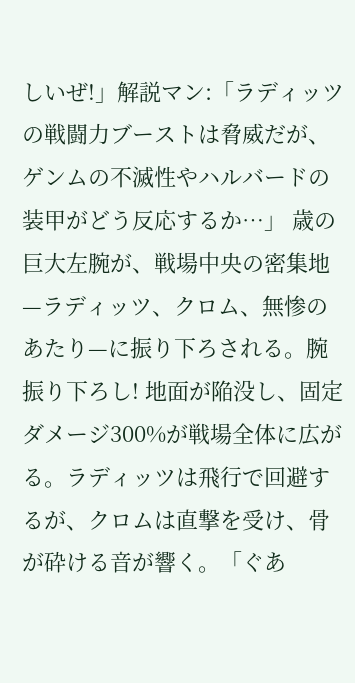しいぜ!」解説マン:「ラディッツの戦闘力ブーストは脅威だが、ゲンムの不滅性やハルバードの装甲がどう反応するか…」 歳の巨大左腕が、戦場中央の密集地—ラディッツ、クロム、無惨のあたり—に振り下ろされる。腕振り下ろし! 地面が陥没し、固定ダメージ300%が戦場全体に広がる。ラディッツは飛行で回避するが、クロムは直撃を受け、骨が砕ける音が響く。「ぐあ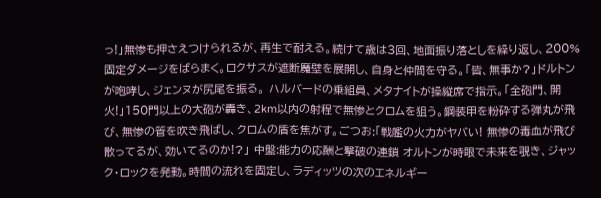っ!」無惨も押さえつけられるが、再生で耐える。続けて歳は3回、地面振り落としを繰り返し、200%固定ダメージをばらまく。ロクサスが遮断魔壁を展開し、自身と仲間を守る。「皆、無事か?」ドルトンが咆哮し、ジェンヌが尻尾を振る。 ハルバードの乗組員、メタナイトが操縦席で指示。「全砲門、開火!」150門以上の大砲が轟き、2km以内の射程で無惨とクロムを狙う。鋼装甲を粉砕する弾丸が飛び、無惨の管を吹き飛ばし、クロムの盾を焦がす。ごつお:「戦艦の火力がヤバい! 無惨の毒血が飛び散ってるが、効いてるのか!?」 中盤:能力の応酬と撃破の連鎖 オルトンが時眼で未来を覗き、ジャック・ロックを発動。時間の流れを固定し、ラディッツの次のエネルギー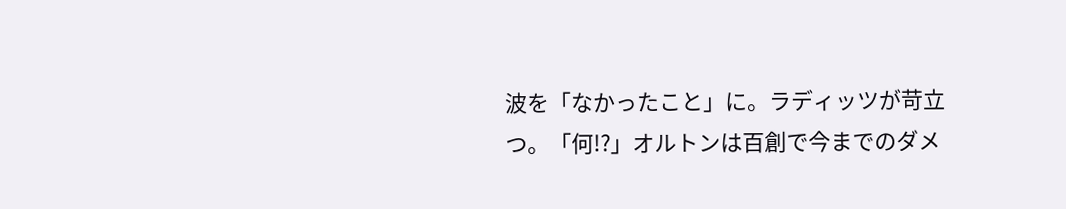波を「なかったこと」に。ラディッツが苛立つ。「何!?」オルトンは百創で今までのダメ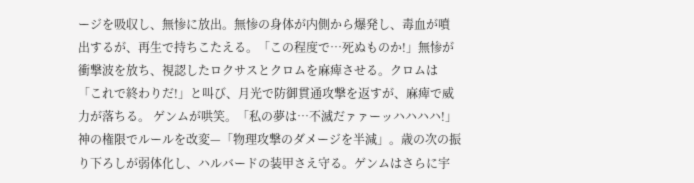ージを吸収し、無惨に放出。無惨の身体が内側から爆発し、毒血が噴出するが、再生で持ちこたえる。「この程度で…死ぬものか!」無惨が衝撃波を放ち、視認したロクサスとクロムを麻痺させる。クロムは「これで終わりだ!」と叫び、月光で防御貫通攻撃を返すが、麻痺で威力が落ちる。 ゲンムが哄笑。「私の夢は…不滅だァァーッハハハハ!」神の権限でルールを改変—「物理攻撃のダメージを半減」。歳の次の振り下ろしが弱体化し、ハルバードの装甲さえ守る。ゲンムはさらに宇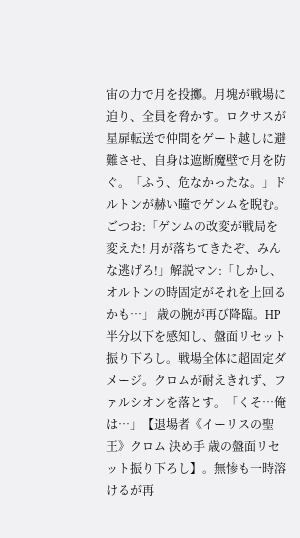宙の力で月を投擲。月塊が戦場に迫り、全員を脅かす。ロクサスが星扉転送で仲間をゲート越しに避難させ、自身は遮断魔壁で月を防ぐ。「ふう、危なかったな。」ドルトンが赫い瞳でゲンムを睨む。 ごつお:「ゲンムの改変が戦局を変えた! 月が落ちてきたぞ、みんな逃げろ!」解説マン:「しかし、オルトンの時固定がそれを上回るかも…」 歳の腕が再び降臨。HP半分以下を感知し、盤面リセット振り下ろし。戦場全体に超固定ダメージ。クロムが耐えきれず、ファルシオンを落とす。「くそ…俺は…」【退場者《イーリスの聖王》クロム 決め手 歳の盤面リセット振り下ろし】。無惨も一時溶けるが再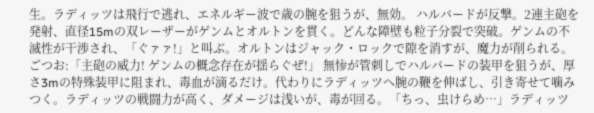生。ラディッツは飛行で逃れ、エネルギー波で歳の腕を狙うが、無効。 ハルバードが反撃。2連主砲を発射、直径15mの双レーザーがゲンムとオルトンを貫く。どんな障壁も粒子分裂で突破。ゲンムの不滅性が干渉され、「ぐァァ!」と叫ぶ。オルトンはジャック・ロックで隙を消すが、魔力が削られる。ごつお:「主砲の威力! ゲンムの概念存在が揺らぐぜ!」 無惨が管刺しでハルバードの装甲を狙うが、厚さ3mの特殊装甲に阻まれ、毒血が滴るだけ。代わりにラディッツへ腕の鞭を伸ばし、引き寄せて噛みつく。ラディッツの戦闘力が高く、ダメージは浅いが、毒が回る。「ちっ、虫けらめ…」ラディッツ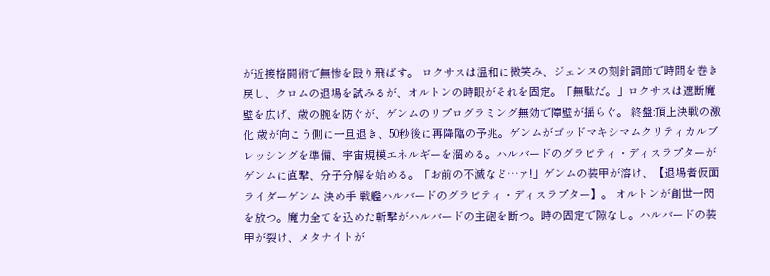が近接格闘術で無惨を殴り飛ばす。 ロクサスは温和に微笑み、ジェンヌの刻針調節で時間を巻き戻し、クロムの退場を試みるが、オルトンの時眼がそれを固定。「無駄だ。」ロクサスは遮断魔壁を広げ、歳の腕を防ぐが、ゲンムのリプログラミング無効で障壁が揺らぐ。 終盤:頂上決戦の激化 歳が向こう側に一旦退き、50秒後に再降臨の予兆。ゲンムがゴッドマキシマムクリティカルブレッシングを準備、宇宙規模エネルギーを溜める。ハルバードのグラビティ・ディスラプターがゲンムに直撃、分子分解を始める。「お前の不滅など…ァ!」ゲンムの装甲が溶け、【退場者仮面ライダーゲンム 決め手 戦艦ハルバードのグラビティ・ディスラプター】。 オルトンが創世一閃を放つ。魔力全てを込めた斬撃がハルバードの主砲を断つ。時の固定で隙なし。ハルバードの装甲が裂け、メタナイトが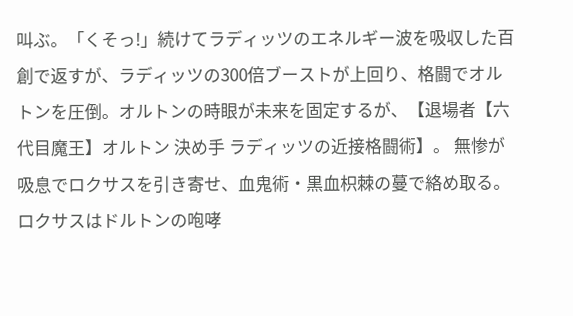叫ぶ。「くそっ!」続けてラディッツのエネルギー波を吸収した百創で返すが、ラディッツの300倍ブーストが上回り、格闘でオルトンを圧倒。オルトンの時眼が未来を固定するが、【退場者【六代目魔王】オルトン 決め手 ラディッツの近接格闘術】。 無惨が吸息でロクサスを引き寄せ、血鬼術・黒血枳棘の蔓で絡め取る。ロクサスはドルトンの咆哮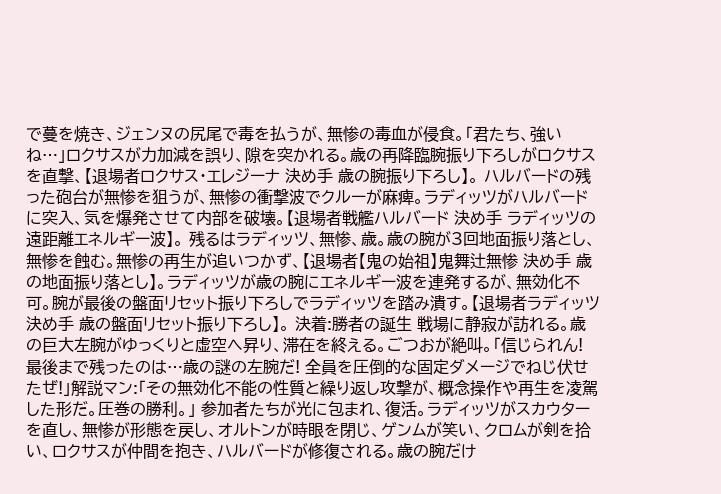で蔓を焼き、ジェンヌの尻尾で毒を払うが、無惨の毒血が侵食。「君たち、強いね…」ロクサスが力加減を誤り、隙を突かれる。歳の再降臨腕振り下ろしがロクサスを直撃、【退場者ロクサス・エレジーナ 決め手 歳の腕振り下ろし】。 ハルバードの残った砲台が無惨を狙うが、無惨の衝撃波でクルーが麻痺。ラディッツがハルバードに突入、気を爆発させて内部を破壊。【退場者戦艦ハルバード 決め手 ラディッツの遠距離エネルギー波】。 残るはラディッツ、無惨、歳。歳の腕が3回地面振り落とし、無惨を蝕む。無惨の再生が追いつかず、【退場者【鬼の始祖】鬼舞辻無惨 決め手 歳の地面振り落とし】。ラディッツが歳の腕にエネルギー波を連発するが、無効化不可。腕が最後の盤面リセット振り下ろしでラディッツを踏み潰す。【退場者ラディッツ 決め手 歳の盤面リセット振り下ろし】。 決着:勝者の誕生 戦場に静寂が訪れる。歳の巨大左腕がゆっくりと虚空へ昇り、滞在を終える。ごつおが絶叫。「信じられん! 最後まで残ったのは…歳の謎の左腕だ! 全員を圧倒的な固定ダメージでねじ伏せたぜ!」解説マン:「その無効化不能の性質と繰り返し攻撃が、概念操作や再生を凌駕した形だ。圧巻の勝利。」 参加者たちが光に包まれ、復活。ラディッツがスカウターを直し、無惨が形態を戻し、オルトンが時眼を閉じ、ゲンムが笑い、クロムが剣を拾い、ロクサスが仲間を抱き、ハルバードが修復される。歳の腕だけ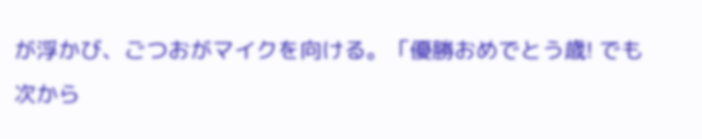が浮かび、ごつおがマイクを向ける。「優勝おめでとう歳! でも次から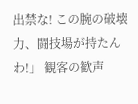出禁な! この腕の破壊力、闘技場が持たんわ!」 観客の歓声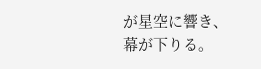が星空に響き、幕が下りる。